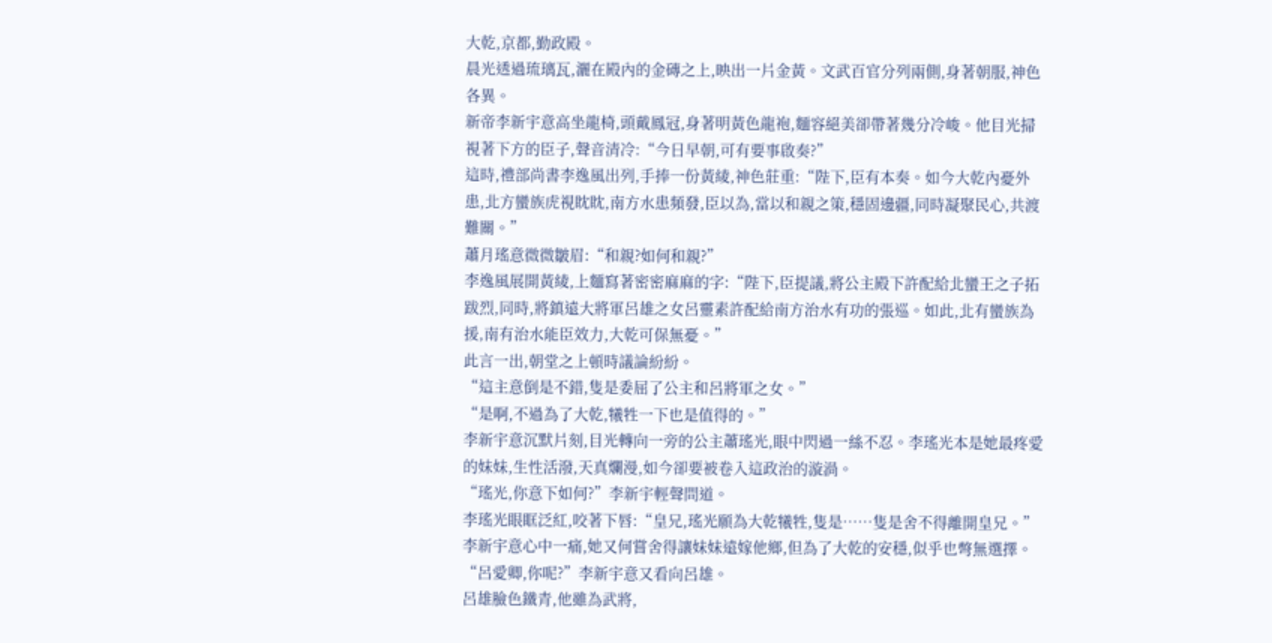大乾,京都,勤政殿。
晨光透過琉璃瓦,灑在殿內的金磚之上,映出一片金黃。文武百官分列兩側,身著朝服,神色各異。
新帝李新宇意高坐龍椅,頭戴鳳冠,身著明黃色龍袍,麵容絕美卻帶著幾分冷峻。他目光掃視著下方的臣子,聲音清冷:“今日早朝,可有要事啟奏?”
這時,禮部尚書李逸風出列,手捧一份黃綾,神色莊重:“陛下,臣有本奏。如今大乾內憂外患,北方蠻族虎視眈眈,南方水患頻發,臣以為,當以和親之策,穩固邊疆,同時凝聚民心,共渡難關。”
蕭月瑤意微微皺眉:“和親?如何和親?”
李逸風展開黃綾,上麵寫著密密麻麻的字:“陛下,臣提議,將公主殿下許配給北蠻王之子拓跋烈,同時,將鎮遠大將軍呂雄之女呂靈素許配給南方治水有功的張巡。如此,北有蠻族為援,南有治水能臣效力,大乾可保無憂。”
此言一出,朝堂之上頓時議論紛紛。
“這主意倒是不錯,隻是委屈了公主和呂將軍之女。”
“是啊,不過為了大乾,犧牲一下也是值得的。”
李新宇意沉默片刻,目光轉向一旁的公主蕭瑤光,眼中閃過一絲不忍。李瑤光本是她最疼愛的妹妹,生性活潑,天真爛漫,如今卻要被卷入這政治的漩渦。
“瑤光,你意下如何?”李新宇輕聲問道。
李瑤光眼眶泛紅,咬著下唇:“皇兄,瑤光願為大乾犧牲,隻是……隻是舍不得離開皇兄。”
李新宇意心中一痛,她又何嘗舍得讓妹妹遠嫁他鄉,但為了大乾的安穩,似乎也彆無選擇。
“呂愛卿,你呢?”李新宇意又看向呂雄。
呂雄臉色鐵青,他雖為武將,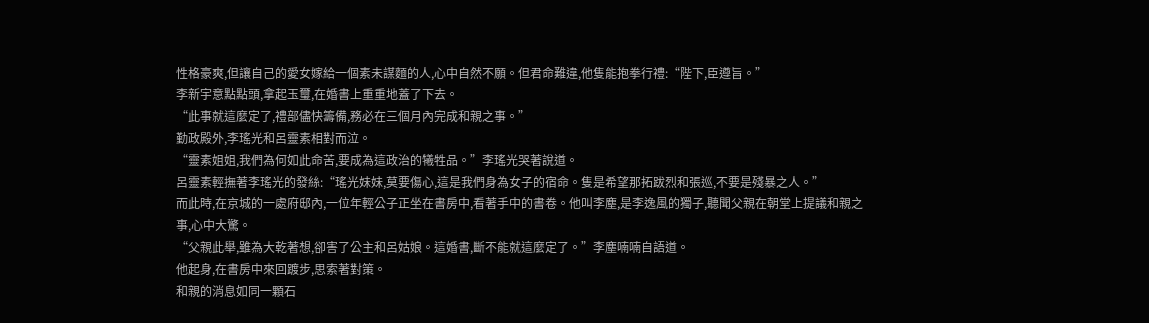性格豪爽,但讓自己的愛女嫁給一個素未謀麵的人,心中自然不願。但君命難違,他隻能抱拳行禮:“陛下,臣遵旨。”
李新宇意點點頭,拿起玉璽,在婚書上重重地蓋了下去。
“此事就這麼定了,禮部儘快籌備,務必在三個月內完成和親之事。”
勤政殿外,李瑤光和呂靈素相對而泣。
“靈素姐姐,我們為何如此命苦,要成為這政治的犧牲品。”李瑤光哭著說道。
呂靈素輕撫著李瑤光的發絲:“瑤光妹妹,莫要傷心,這是我們身為女子的宿命。隻是希望那拓跋烈和張巡,不要是殘暴之人。”
而此時,在京城的一處府邸內,一位年輕公子正坐在書房中,看著手中的書卷。他叫李塵,是李逸風的獨子,聽聞父親在朝堂上提議和親之事,心中大驚。
“父親此舉,雖為大乾著想,卻害了公主和呂姑娘。這婚書,斷不能就這麼定了。”李塵喃喃自語道。
他起身,在書房中來回踱步,思索著對策。
和親的消息如同一顆石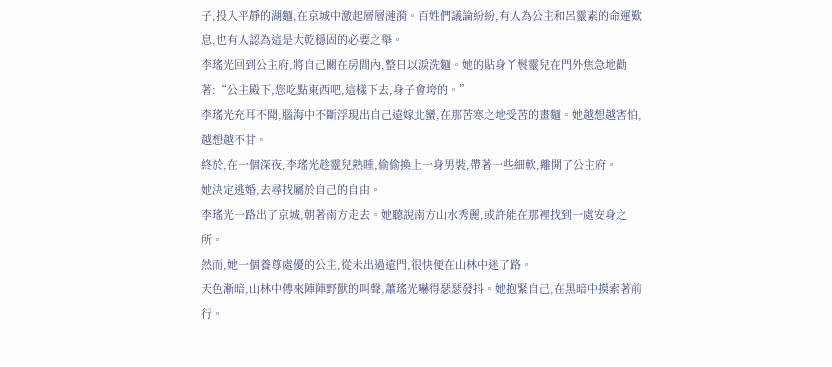子,投入平靜的湖麵,在京城中激起層層漣漪。百姓們議論紛紛,有人為公主和呂靈素的命運歎息,也有人認為這是大乾穩固的必要之舉。
李瑤光回到公主府,將自己關在房間內,整日以淚洗麵。她的貼身丫鬟靈兒在門外焦急地勸著:“公主殿下,您吃點東西吧,這樣下去,身子會垮的。”
李瑤光充耳不聞,腦海中不斷浮現出自己遠嫁北蠻,在那苦寒之地受苦的畫麵。她越想越害怕,越想越不甘。
終於,在一個深夜,李瑤光趁靈兒熟睡,偷偷換上一身男裝,帶著一些細軟,離開了公主府。
她決定逃婚,去尋找屬於自己的自由。
李瑤光一路出了京城,朝著南方走去。她聽說南方山水秀麗,或許能在那裡找到一處安身之所。
然而,她一個養尊處優的公主,從未出過遠門,很快便在山林中迷了路。
天色漸暗,山林中傳來陣陣野獸的叫聲,蕭瑤光嚇得瑟瑟發抖。她抱緊自己,在黑暗中摸索著前行。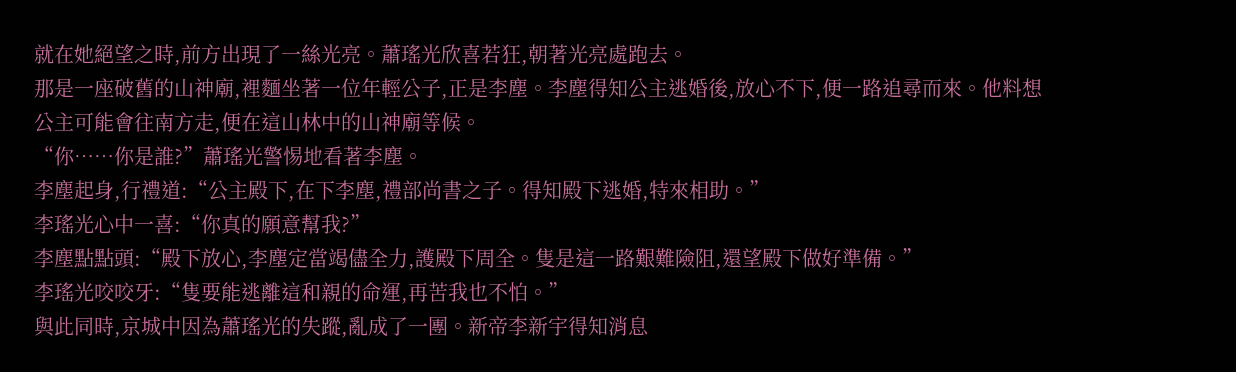就在她絕望之時,前方出現了一絲光亮。蕭瑤光欣喜若狂,朝著光亮處跑去。
那是一座破舊的山神廟,裡麵坐著一位年輕公子,正是李塵。李塵得知公主逃婚後,放心不下,便一路追尋而來。他料想公主可能會往南方走,便在這山林中的山神廟等候。
“你……你是誰?”蕭瑤光警惕地看著李塵。
李塵起身,行禮道:“公主殿下,在下李塵,禮部尚書之子。得知殿下逃婚,特來相助。”
李瑤光心中一喜:“你真的願意幫我?”
李塵點點頭:“殿下放心,李塵定當竭儘全力,護殿下周全。隻是這一路艱難險阻,還望殿下做好準備。”
李瑤光咬咬牙:“隻要能逃離這和親的命運,再苦我也不怕。”
與此同時,京城中因為蕭瑤光的失蹤,亂成了一團。新帝李新宇得知消息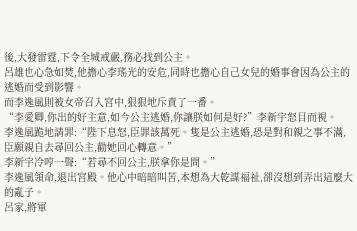後,大發雷霆,下令全城戒嚴,務必找到公主。
呂雄也心急如焚,他擔心李瑤光的安危,同時也擔心自己女兒的婚事會因為公主的逃婚而受到影響。
而李逸風則被女帝召入宮中,狠狠地斥責了一番。
“李愛卿,你出的好主意,如今公主逃婚,你讓朕如何是好?”李新宇怒目而視。
李逸風跪地請罪:“陛下息怒,臣罪該萬死。隻是公主逃婚,恐是對和親之事不滿,臣願親自去尋回公主,勸她回心轉意。”
李新宇冷哼一聲:“若尋不回公主,朕拿你是問。”
李逸風領命,退出宮殿。他心中暗暗叫苦,本想為大乾謀福祉,卻沒想到弄出這麼大的亂子。
呂家,將軍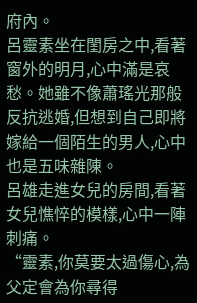府內。
呂靈素坐在閨房之中,看著窗外的明月,心中滿是哀愁。她雖不像蕭瑤光那般反抗逃婚,但想到自己即將嫁給一個陌生的男人,心中也是五味雜陳。
呂雄走進女兒的房間,看著女兒憔悴的模樣,心中一陣刺痛。
“靈素,你莫要太過傷心,為父定會為你尋得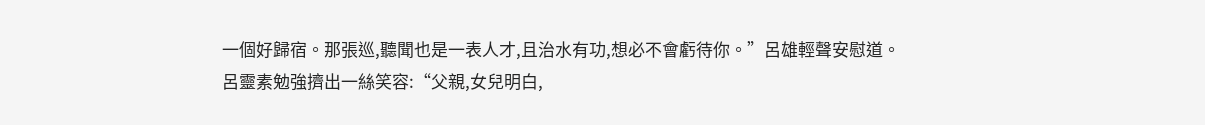一個好歸宿。那張巡,聽聞也是一表人才,且治水有功,想必不會虧待你。”呂雄輕聲安慰道。
呂靈素勉強擠出一絲笑容:“父親,女兒明白,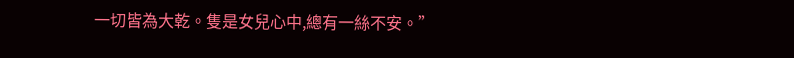一切皆為大乾。隻是女兒心中,總有一絲不安。”